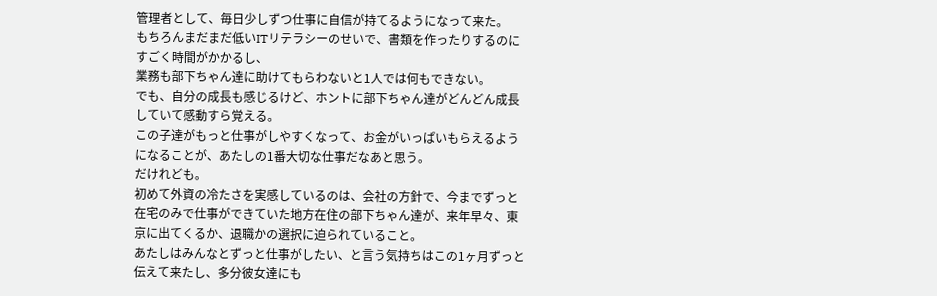管理者として、毎日少しずつ仕事に自信が持てるようになって来た。
もちろんまだまだ低いITリテラシーのせいで、書類を作ったりするのにすごく時間がかかるし、
業務も部下ちゃん達に助けてもらわないと1人では何もできない。
でも、自分の成長も感じるけど、ホントに部下ちゃん達がどんどん成長していて感動すら覚える。
この子達がもっと仕事がしやすくなって、お金がいっぱいもらえるようになることが、あたしの1番大切な仕事だなあと思う。
だけれども。
初めて外資の冷たさを実感しているのは、会社の方針で、今までずっと在宅のみで仕事ができていた地方在住の部下ちゃん達が、来年早々、東京に出てくるか、退職かの選択に迫られていること。
あたしはみんなとずっと仕事がしたい、と言う気持ちはこの1ヶ月ずっと伝えて来たし、多分彼女達にも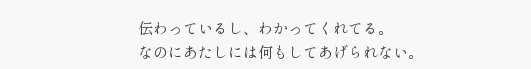伝わっているし、わかってくれてる。
なのにあたしには何もしてあげられない。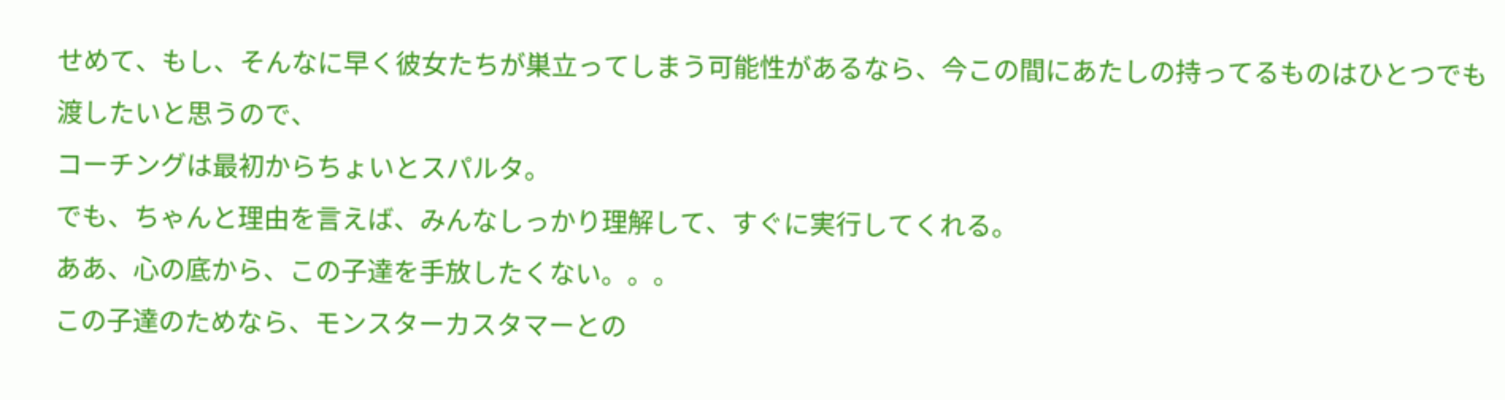せめて、もし、そんなに早く彼女たちが巣立ってしまう可能性があるなら、今この間にあたしの持ってるものはひとつでも渡したいと思うので、
コーチングは最初からちょいとスパルタ。
でも、ちゃんと理由を言えば、みんなしっかり理解して、すぐに実行してくれる。
ああ、心の底から、この子達を手放したくない。。。
この子達のためなら、モンスターカスタマーとの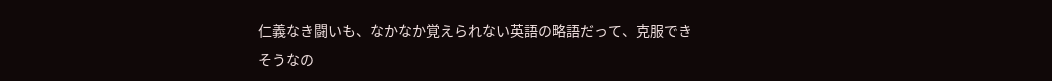仁義なき闘いも、なかなか覚えられない英語の略語だって、克服できそうなの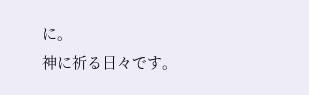に。
神に祈る日々です。